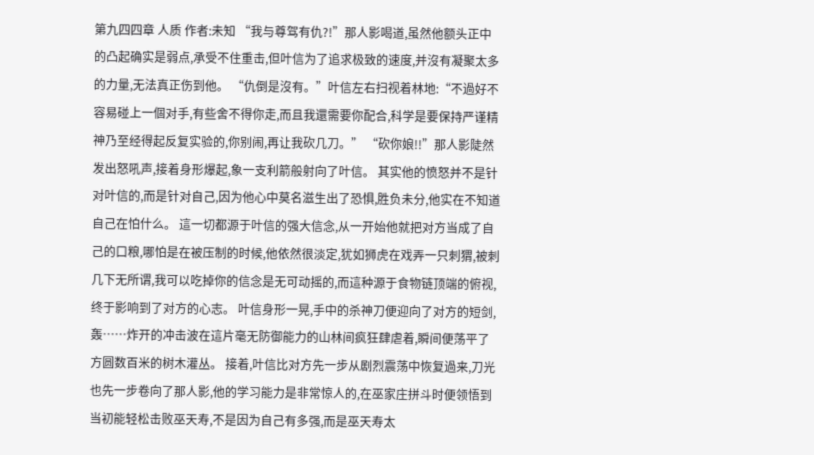第九四四章 人质 作者:未知 “我与尊驾有仇?!”那人影喝道,虽然他额头正中的凸起确实是弱点,承受不住重击,但叶信为了追求极致的速度,并沒有凝聚太多的力量,无法真正伤到他。 “仇倒是沒有。”叶信左右扫视着林地:“不過好不容易碰上一個对手,有些舍不得你走,而且我還需要你配合,科学是要保持严谨精神乃至经得起反复实验的,你别闹,再让我砍几刀。” “砍你娘!!”那人影陡然发出怒吼声,接着身形爆起,象一支利箭般射向了叶信。 其实他的愤怒并不是针对叶信的,而是针对自己,因为他心中莫名滋生出了恐惧,胜负未分,他实在不知道自己在怕什么。 這一切都源于叶信的强大信念,从一开始他就把对方当成了自己的口粮,哪怕是在被压制的时候,他依然很淡定,犹如狮虎在戏弄一只刺猬,被刺几下无所谓,我可以吃掉你的信念是无可动摇的,而這种源于食物链顶端的俯视,终于影响到了对方的心志。 叶信身形一晃,手中的杀神刀便迎向了对方的短剑,轰……炸开的冲击波在這片毫无防御能力的山林间疯狂肆虐着,瞬间便荡平了方圆数百米的树木灌丛。 接着,叶信比对方先一步从剧烈震荡中恢复過来,刀光也先一步卷向了那人影,他的学习能力是非常惊人的,在巫家庄拼斗时便领悟到当初能轻松击败巫天寿,不是因为自己有多强,而是巫天寿太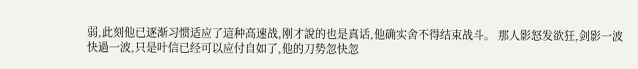弱,此刻他已逐渐习惯适应了這种高速战,刚才說的也是真话,他确实舍不得结束战斗。 那人影怒发欲狂,剑影一波快過一波,只是叶信已经可以应付自如了,他的刀势忽快忽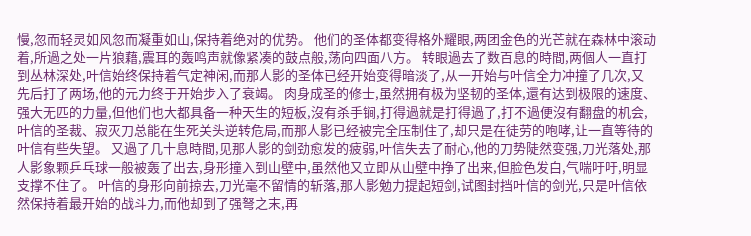慢,忽而轻灵如风忽而凝重如山,保持着绝对的优势。 他们的圣体都变得格外耀眼,两团金色的光芒就在森林中滚动着,所過之处一片狼藉,震耳的轰鸣声就像紧凑的鼓点般,荡向四面八方。 转眼過去了数百息的時間,两個人一直打到丛林深处,叶信始终保持着气定神闲,而那人影的圣体已经开始变得暗淡了,从一开始与叶信全力冲撞了几次,又先后打了两场,他的元力终于开始步入了衰竭。 肉身成圣的修士,虽然拥有极为坚韧的圣体,還有达到极限的速度、强大无匹的力量,但他们也大都具备一种天生的短板,沒有杀手锏,打得過就是打得過了,打不過便沒有翻盘的机会,叶信的圣裁、寂灭刀总能在生死关头逆转危局,而那人影已经被完全压制住了,却只是在徒劳的咆哮,让一直等待的叶信有些失望。 又過了几十息時間,见那人影的剑劲愈发的疲弱,叶信失去了耐心,他的刀势陡然变强,刀光落处,那人影象颗乒乓球一般被轰了出去,身形撞入到山壁中,虽然他又立即从山壁中挣了出来,但脸色发白,气喘吁吁,明显支撑不住了。 叶信的身形向前掠去,刀光毫不留情的斩落,那人影勉力提起短剑,试图封挡叶信的剑光,只是叶信依然保持着最开始的战斗力,而他却到了强弩之末,再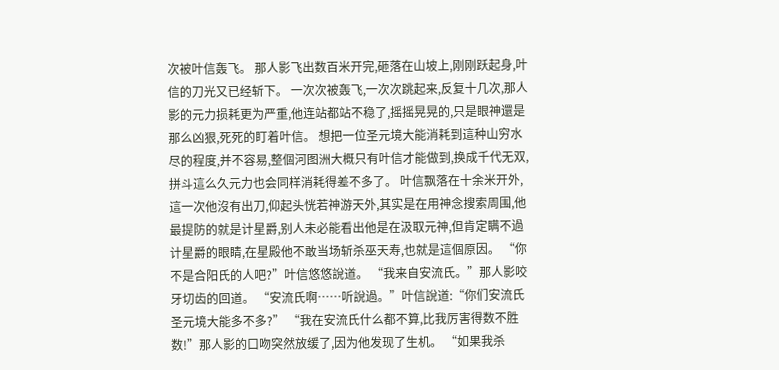次被叶信轰飞。 那人影飞出数百米开完,砸落在山坡上,刚刚跃起身,叶信的刀光又已经斩下。 一次次被轰飞,一次次跳起来,反复十几次,那人影的元力损耗更为严重,他连站都站不稳了,摇摇晃晃的,只是眼神還是那么凶狠,死死的盯着叶信。 想把一位圣元境大能消耗到這种山穷水尽的程度,并不容易,整個河图洲大概只有叶信才能做到,换成千代无双,拼斗這么久元力也会同样消耗得差不多了。 叶信飘落在十余米开外,這一次他沒有出刀,仰起头恍若神游天外,其实是在用神念搜索周围,他最提防的就是计星爵,别人未必能看出他是在汲取元神,但肯定瞒不過计星爵的眼睛,在星殿他不敢当场斩杀巫天寿,也就是這個原因。 “你不是合阳氏的人吧?”叶信悠悠說道。 “我来自安流氏。”那人影咬牙切齿的回道。 “安流氏啊……听說過。”叶信說道:“你们安流氏圣元境大能多不多?” “我在安流氏什么都不算,比我厉害得数不胜数!”那人影的口吻突然放缓了,因为他发现了生机。 “如果我杀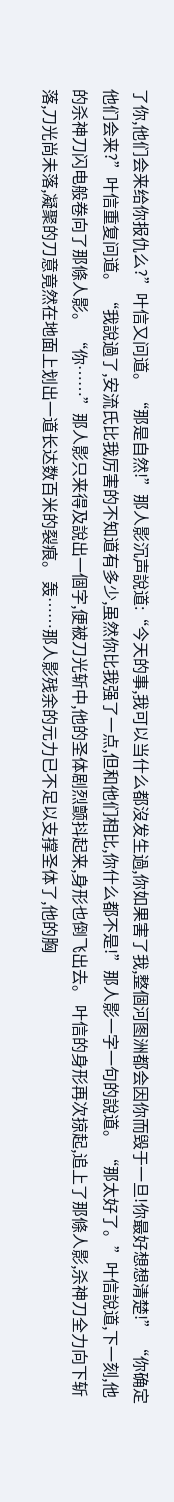了你,他们会来给你报仇么?”叶信又问道。 “那是自然!”那人影沉声說道:“今天的事,我可以当什么都沒发生過,你如果害了我,整個河图洲都会因你而毁于一旦!你最好想想清楚!” “你确定他们会来?”叶信重复问道。 “我說過了,安流氏比我厉害的不知道有多少,虽然你比我强了一点,但和他们相比,你什么都不是!”那人影一字一句的說道。 “那太好了。”叶信說道,下一刻,他的杀神刀闪电般卷向了那條人影。 “你……”那人影只来得及說出一個字,便被刀光斩中,他的圣体剧烈颤抖起来,身形也倒飞出去。 叶信的身形再次掠起,追上了那條人影,杀神刀全力向下斩落,刀光尚未落,凝聚的刀意竟然在地面上划出一道长达数百米的裂痕。 轰……那人影残余的元力已不足以支撑圣体了,他的胸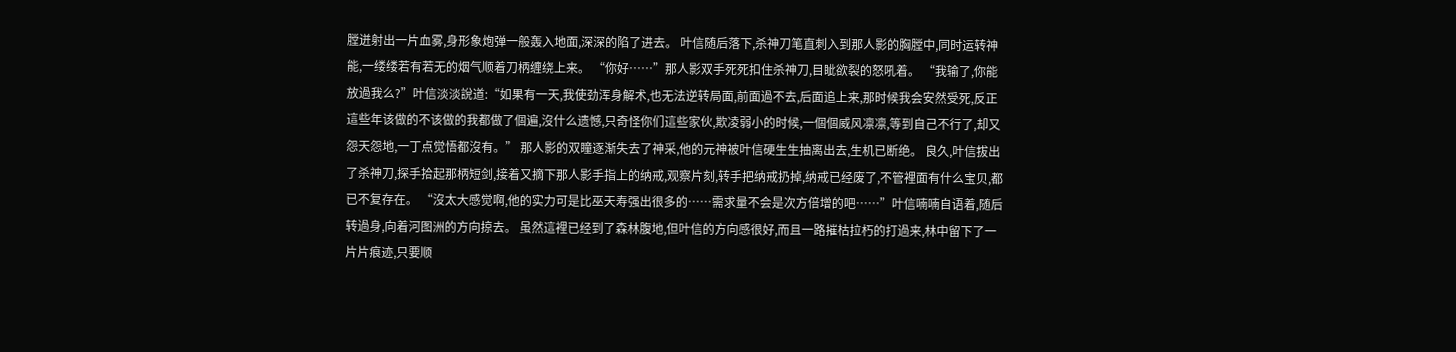膛迸射出一片血雾,身形象炮弹一般轰入地面,深深的陷了进去。 叶信随后落下,杀神刀笔直刺入到那人影的胸膛中,同时运转神能,一缕缕若有若无的烟气顺着刀柄缠绕上来。 “你好……”那人影双手死死扣住杀神刀,目眦欲裂的怒吼着。 “我输了,你能放過我么?”叶信淡淡說道:“如果有一天,我使劲浑身解术,也无法逆转局面,前面過不去,后面追上来,那时候我会安然受死,反正這些年该做的不该做的我都做了個遍,沒什么遗憾,只奇怪你们這些家伙,欺凌弱小的时候,一個個威风凛凛,等到自己不行了,却又怨天怨地,一丁点觉悟都沒有。” 那人影的双瞳逐渐失去了神采,他的元神被叶信硬生生抽离出去,生机已断绝。 良久,叶信拔出了杀神刀,探手拾起那柄短剑,接着又摘下那人影手指上的纳戒,观察片刻,转手把纳戒扔掉,纳戒已经废了,不管裡面有什么宝贝,都已不复存在。 “沒太大感觉啊,他的实力可是比巫天寿强出很多的……需求量不会是次方倍增的吧……”叶信喃喃自语着,随后转過身,向着河图洲的方向掠去。 虽然這裡已经到了森林腹地,但叶信的方向感很好,而且一路摧枯拉朽的打過来,林中留下了一片片痕迹,只要顺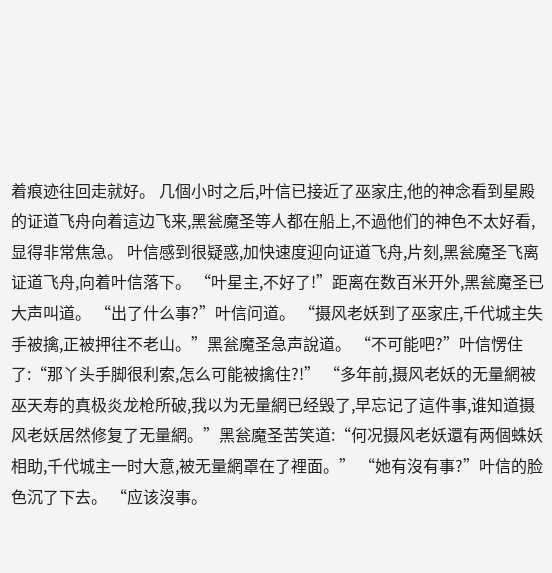着痕迹往回走就好。 几個小时之后,叶信已接近了巫家庄,他的神念看到星殿的证道飞舟向着這边飞来,黑瓮魔圣等人都在船上,不過他们的神色不太好看,显得非常焦急。 叶信感到很疑惑,加快速度迎向证道飞舟,片刻,黑瓮魔圣飞离证道飞舟,向着叶信落下。 “叶星主,不好了!”距离在数百米开外,黑瓮魔圣已大声叫道。 “出了什么事?”叶信问道。 “摄风老妖到了巫家庄,千代城主失手被擒,正被押往不老山。”黑瓮魔圣急声說道。 “不可能吧?”叶信愣住了:“那丫头手脚很利索,怎么可能被擒住?!” “多年前,摄风老妖的无量網被巫天寿的真极炎龙枪所破,我以为无量網已经毁了,早忘记了這件事,谁知道摄风老妖居然修复了无量網。”黑瓮魔圣苦笑道:“何况摄风老妖還有两個蛛妖相助,千代城主一时大意,被无量網罩在了裡面。” “她有沒有事?”叶信的脸色沉了下去。 “应该沒事。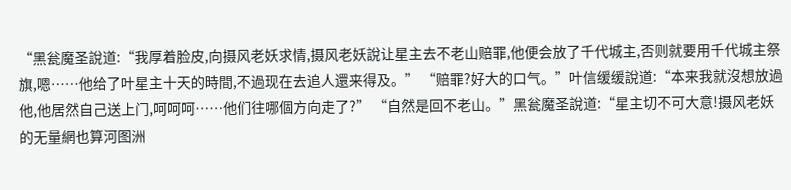“黑瓮魔圣說道:“我厚着脸皮,向摄风老妖求情,摄风老妖說让星主去不老山赔罪,他便会放了千代城主,否则就要用千代城主祭旗,嗯……他给了叶星主十天的時間,不過现在去追人還来得及。” “赔罪?好大的口气。”叶信缓缓說道:“本来我就沒想放過他,他居然自己送上门,呵呵呵……他们往哪個方向走了?” “自然是回不老山。”黑瓮魔圣說道:“星主切不可大意!摄风老妖的无量網也算河图洲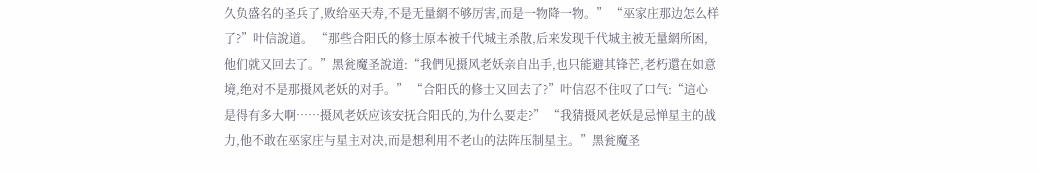久负盛名的圣兵了,败给巫天寿,不是无量網不够厉害,而是一物降一物。” “巫家庄那边怎么样了?”叶信說道。 “那些合阳氏的修士原本被千代城主杀散,后来发现千代城主被无量網所困,他们就又回去了。”黑瓮魔圣說道:“我們见摄风老妖亲自出手,也只能避其锋芒,老朽還在如意境,绝对不是那摄风老妖的对手。” “合阳氏的修士又回去了?”叶信忍不住叹了口气:“這心是得有多大啊……摄风老妖应该安抚合阳氏的,为什么要走?” “我猜摄风老妖是忌惮星主的战力,他不敢在巫家庄与星主对决,而是想利用不老山的法阵压制星主。”黑瓮魔圣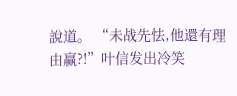說道。 “未战先怯,他還有理由赢?!”叶信发出冷笑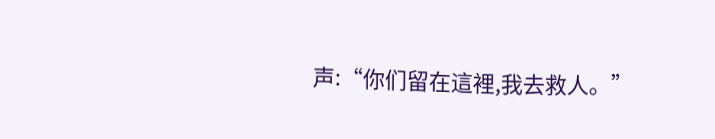声:“你们留在這裡,我去救人。”